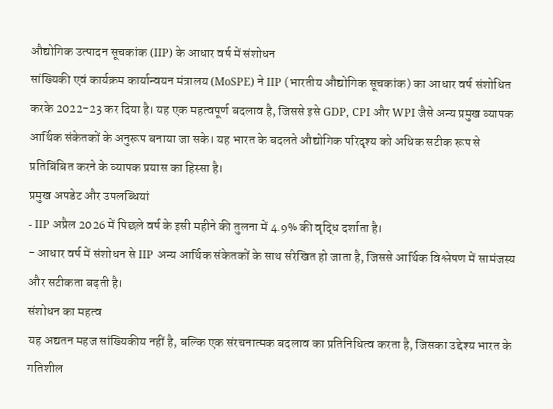औद्योगिक उत्पादन सूचकांक (IIP) के आधार वर्ष में संशोधन
सांख्यिकी एवं कार्यक्रम कार्यान्वयन मंत्रालय (MoSPE) ने IIP (भारतीय औद्योगिक सूचकांक) का आधार वर्ष संशोधित करके 2022-23 कर दिया है। यह एक महत्वपूर्ण बदलाव है, जिससे इसे GDP, CPI और WPI जैसे अन्य प्रमुख व्यापक आर्थिक संकेतकों के अनुरूप बनाया जा सके। यह भारत के बदलते औद्योगिक परिदृश्य को अधिक सटीक रूप से प्रतिबिंबित करने के व्यापक प्रयास का हिस्सा है।
प्रमुख अपडेट और उपलब्धियां
- IIP अप्रैल 2026 में पिछले वर्ष के इसी महीने की तुलना में 4.9% की वृद्धि दर्शाता है।
- आधार वर्ष में संशोधन से IIP अन्य आर्थिक संकेतकों के साथ संरेखित हो जाता है, जिससे आर्थिक विश्लेषण में सामंजस्य और सटीकता बढ़ती है।
संशोधन का महत्व
यह अद्यतन महज सांख्यिकीय नहीं है, बल्कि एक संरचनात्मक बदलाव का प्रतिनिधित्व करता है, जिसका उद्देश्य भारत के गतिशील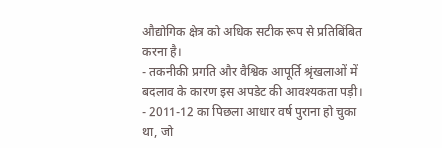औद्योगिक क्षेत्र को अधिक सटीक रूप से प्रतिबिंबित करना है।
- तकनीकी प्रगति और वैश्विक आपूर्ति श्रृंखलाओं में बदलाव के कारण इस अपडेट की आवश्यकता पड़ी।
- 2011-12 का पिछला आधार वर्ष पुराना हो चुका था, जो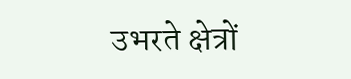उभरते क्षेत्रों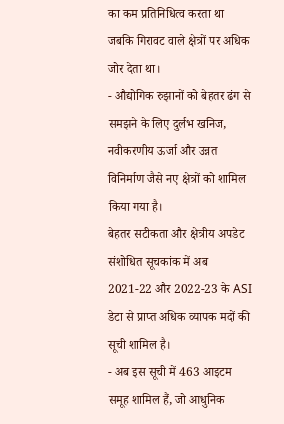का कम प्रतिनिधित्व करता था जबकि गिरावट वाले क्षेत्रों पर अधिक जोर देता था।
- औद्योगिक रुझानों को बेहतर ढंग से समझने के लिए दुर्लभ खनिज, नवीकरणीय ऊर्जा और उन्नत विनिर्माण जैसे नए क्षेत्रों को शामिल किया गया है।
बेहतर सटीकता और क्षेत्रीय अपडेट
संशोधित सूचकांक में अब 2021-22 और 2022-23 के ASI डेटा से प्राप्त अधिक व्यापक मदों की सूची शामिल है।
- अब इस सूची में 463 आइटम समूह शामिल हैं, जो आधुनिक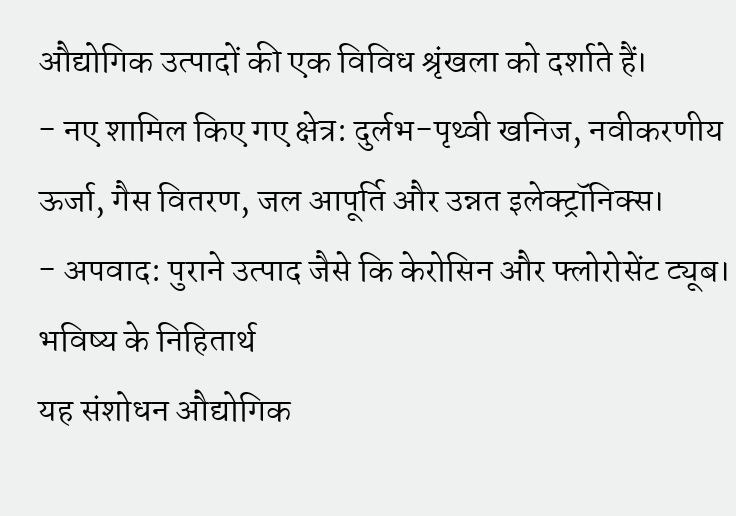औद्योगिक उत्पादों की एक विविध श्रृंखला को दर्शाते हैं।
- नए शामिल किए गए क्षेत्र: दुर्लभ-पृथ्वी खनिज, नवीकरणीय ऊर्जा, गैस वितरण, जल आपूर्ति और उन्नत इलेक्ट्रॉनिक्स।
- अपवाद: पुराने उत्पाद जैसे कि केरोसिन और फ्लोरोसेंट ट्यूब।
भविष्य के निहितार्थ
यह संशोधन औद्योगिक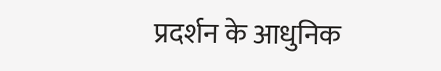प्रदर्शन के आधुनिक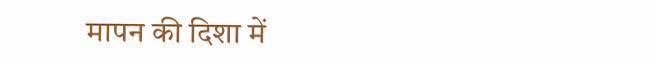मापन की दिशा में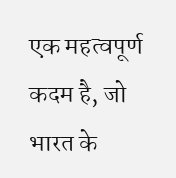एक महत्वपूर्ण कदम है, जो भारत के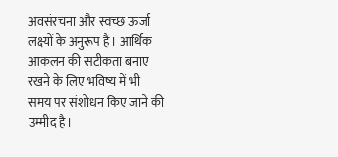अवसंरचना और स्वच्छ ऊर्जा लक्ष्यों के अनुरूप है। आर्थिक आकलन की सटीकता बनाए रखने के लिए भविष्य में भी समय पर संशोधन किए जाने की उम्मीद है।